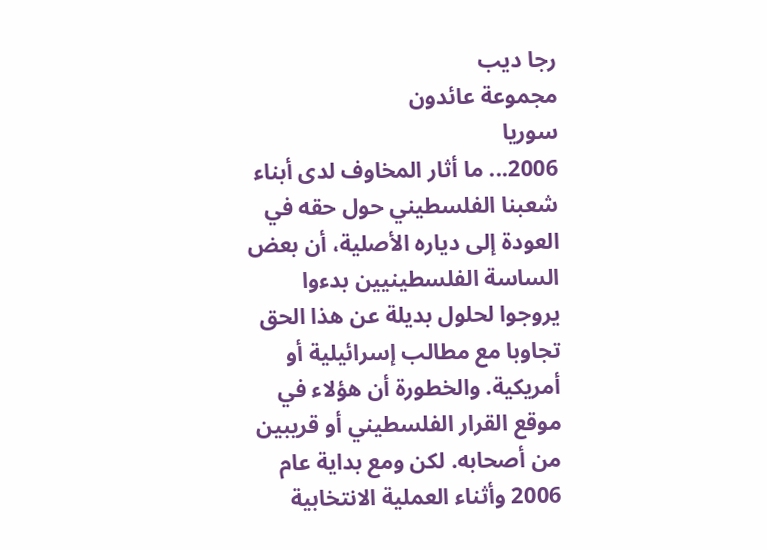رجا ديب
مجموعة عائدون
سوريا
2006... ما أثار المخاوف لدى أبناء شعبنا الفلسطيني حول حقه في العودة إلى دياره الأصلية، أن بعض الساسة الفلسطينيين بدءوا يروجوا لحلول بديلة عن هذا الحق تجاوبا مع مطالب إسرائيلية أو أمريكية. والخطورة أن هؤلاء في موقع القرار الفلسطيني أو قريبين من أصحابه. لكن ومع بداية عام 2006 وأثناء العملية الانتخابية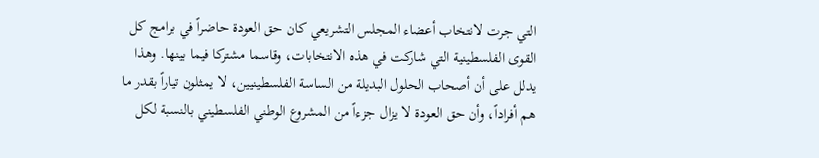التي جرت لانتخاب أعضاء المجلس التشريعي كان حق العودة حاضراً في برامج كل القوى الفلسطينية التي شاركت في هذه الانتخابات، وقاسما مشتركا فيما بينها. وهذا يدلل على أن أصحاب الحلول البديلة من الساسة الفلسطينيين، لا يمثلون تياراً بقدر ما هم أفراداً، وأن حق العودة لا يزال جزءاً من المشروع الوطني الفلسطيني بالنسبة لكل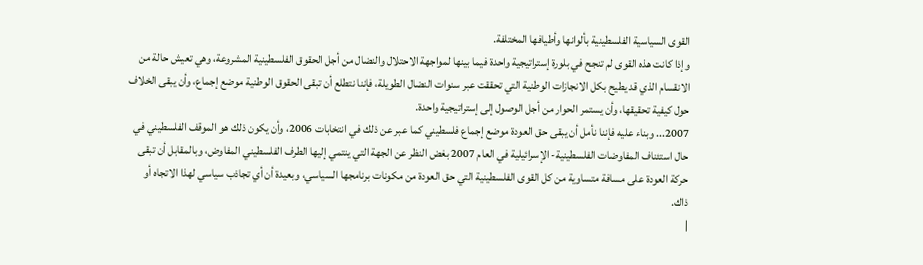القوى السياسية الفلسطينية بألوانها وأطيافها المختلفة.
وإذا كانت هذه القوى لم تنجح في بلورة إستراتيجية واحدة فيما بينها لمواجهة الاحتلال والنضال من أجل الحقوق الفلسطينية المشروعة، وهي تعيش حالة من الانقسام الذي قد يطيح بكل الانجازات الوطنية التي تحققت عبر سنوات النضال الطويلة، فإننا نتطلع أن تبقى الحقوق الوطنية موضع إجماع، وأن يبقى الخلاف حول كيفية تحقيقها، وأن يستمر الحوار من أجل الوصول إلى إستراتيجية واحدة.
2007... وبناء عليه فإننا نأمل أن يبقى حق العودة موضع إجماع فلسطيني كما عبر عن ذلك في انتخابات 2006، وأن يكون ذلك هو الموقف الفلسطيني في حال استئناف المفاوضات الفلسطينية- الإسرائيلية في العام 2007 بغض النظر عن الجهة التي ينتمي إليها الطرف الفلسطيني المفاوض، وبالمقابل أن تبقى حركة العودة على مسافة متساوية من كل القوى الفلسطينية التي حق العودة من مكونات برنامجها السياسي، وبعيدة أن أي تجاذب سياسي لهذا الاتجاه أو ذاك.
|